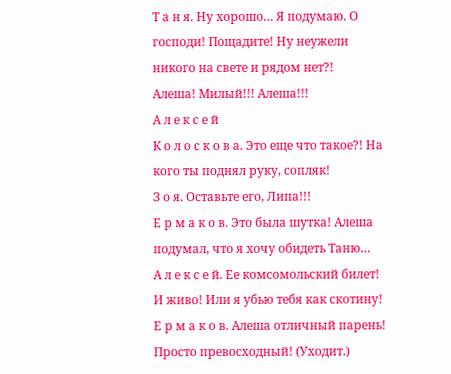Т а н я. Ну хорошо… Я подумаю. О господи! Пощадите! Ну неужели никого на свете и рядом нет?!
Алеша! Милый!!! Алеша!!!
А л е к с е й
К о л о с к о в а. Это еще что такое?! На кого ты поднял руку, сопляк!
З о я. Оставьте его, Липа!!!
Е р м а к о в. Это была шутка! Алеша подумал, что я хочу обидеть Таню…
А л е к с е й. Ее комсомольский билет! И живо! Или я убью тебя как скотину!
Е р м а к о в. Алеша отличный парень! Просто превосходный! (Уходит.)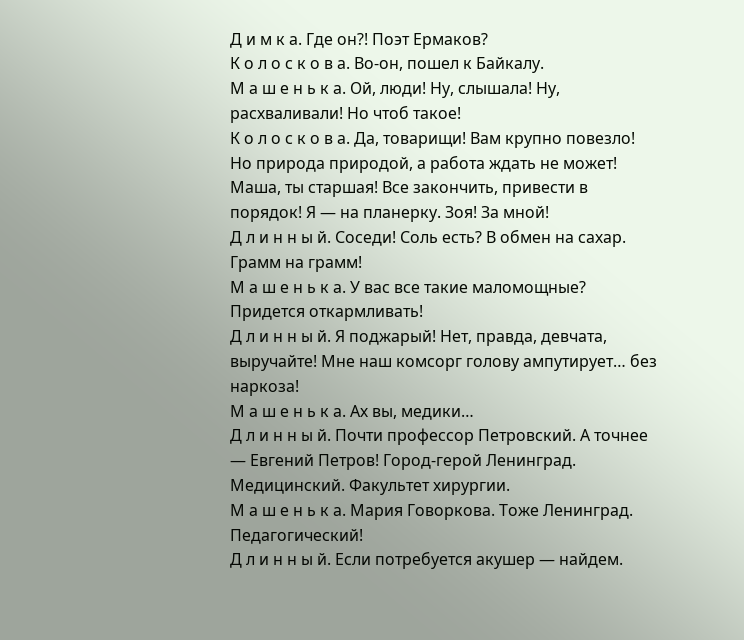Д и м к а. Где он?! Поэт Ермаков?
К о л о с к о в а. Во-он, пошел к Байкалу.
М а ш е н ь к а. Ой, люди! Ну, слышала! Ну, расхваливали! Но чтоб такое!
К о л о с к о в а. Да, товарищи! Вам крупно повезло! Но природа природой, а работа ждать не может! Маша, ты старшая! Все закончить, привести в порядок! Я — на планерку. Зоя! За мной!
Д л и н н ы й. Соседи! Соль есть? В обмен на сахар. Грамм на грамм!
М а ш е н ь к а. У вас все такие маломощные? Придется откармливать!
Д л и н н ы й. Я поджарый! Нет, правда, девчата, выручайте! Мне наш комсорг голову ампутирует… без наркоза!
М а ш е н ь к а. Ах вы, медики…
Д л и н н ы й. Почти профессор Петровский. А точнее — Евгений Петров! Город-герой Ленинград. Медицинский. Факультет хирургии.
М а ш е н ь к а. Мария Говоркова. Тоже Ленинград. Педагогический!
Д л и н н ы й. Если потребуется акушер — найдем.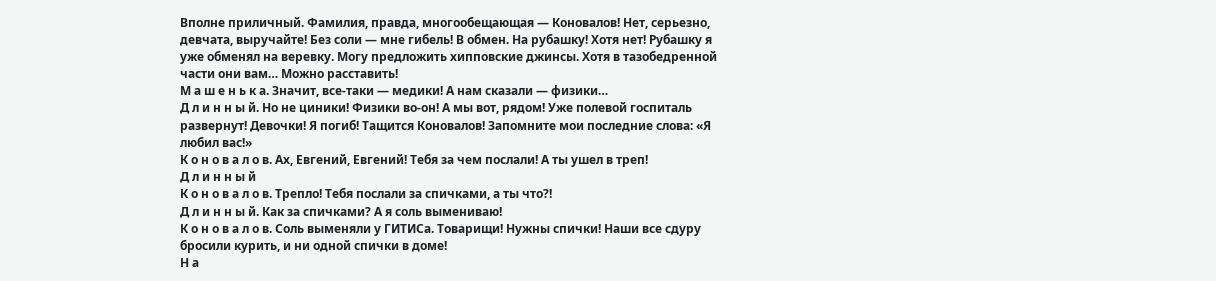Вполне приличный. Фамилия, правда, многообещающая — Коновалов! Нет, серьезно, девчата, выручайте! Без соли — мне гибель! В обмен. На рубашку! Хотя нет! Рубашку я уже обменял на веревку. Могу предложить хипповские джинсы. Хотя в тазобедренной части они вам… Можно расставить!
М а ш е н ь к а. Значит, все-таки — медики! А нам сказали — физики…
Д л и н н ы й. Но не циники! Физики во-он! А мы вот, рядом! Уже полевой госпиталь развернут! Девочки! Я погиб! Тащится Коновалов! Запомните мои последние слова: «Я любил вас!»
К о н о в а л о в. Ах, Евгений, Евгений! Тебя за чем послали! А ты ушел в треп!
Д л и н н ы й
К о н о в а л о в. Трепло! Тебя послали за спичками, а ты что?!
Д л и н н ы й. Как за спичками? А я соль вымениваю!
К о н о в а л о в. Соль выменяли у ГИТИСа. Товарищи! Нужны спички! Наши все сдуру бросили курить, и ни одной спички в доме!
Н а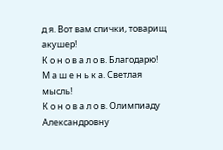д я. Вот вам спички, товарищ акушер!
К о н о в а л о в. Благодарю!
М а ш е н ь к а. Светлая мысль!
К о н о в а л о в. Олимпиаду Александровну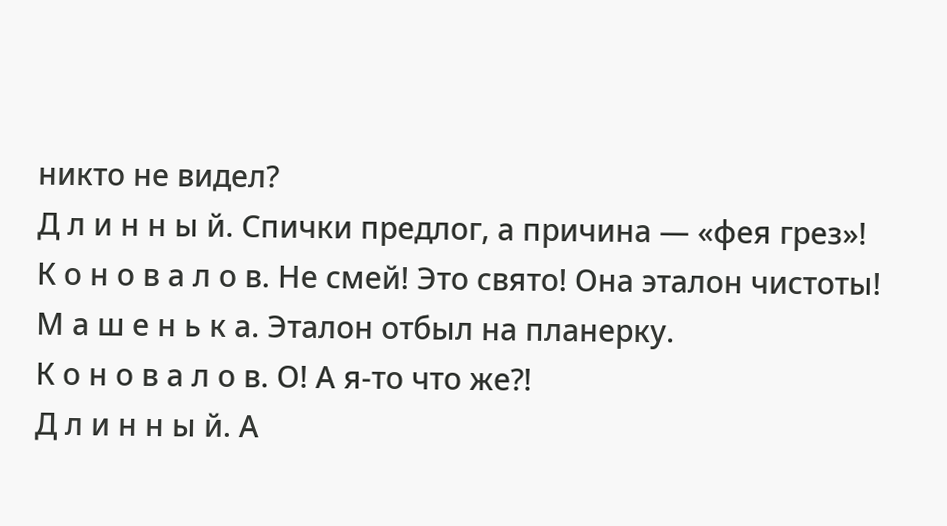никто не видел?
Д л и н н ы й. Спички предлог, а причина — «фея грез»!
К о н о в а л о в. Не смей! Это свято! Она эталон чистоты!
М а ш е н ь к а. Эталон отбыл на планерку.
К о н о в а л о в. О! А я-то что же?!
Д л и н н ы й. А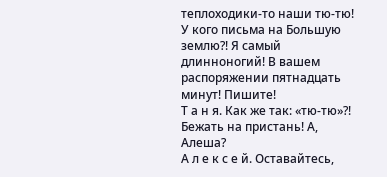теплоходики-то наши тю-тю! У кого письма на Большую землю?! Я самый длинноногий! В вашем распоряжении пятнадцать минут! Пишите!
Т а н я. Как же так: «тю-тю»?! Бежать на пристань! А, Алеша?
А л е к с е й. Оставайтесь,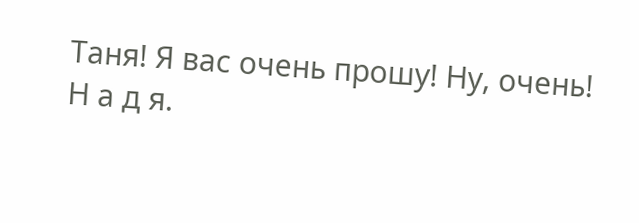Таня! Я вас очень прошу! Ну, очень!
Н а д я.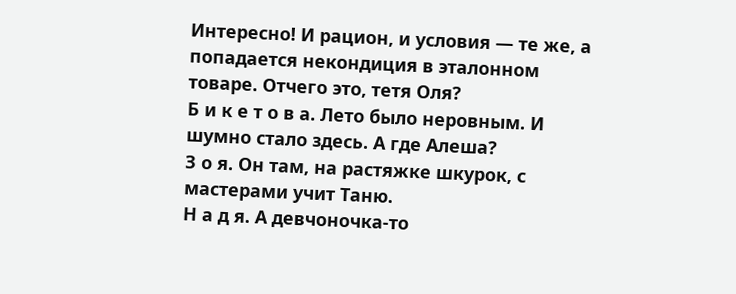Интересно! И рацион, и условия — те же, а попадается некондиция в эталонном товаре. Отчего это, тетя Оля?
Б и к е т о в а. Лето было неровным. И шумно стало здесь. А где Алеша?
З о я. Он там, на растяжке шкурок, с мастерами учит Таню.
Н а д я. А девчоночка-то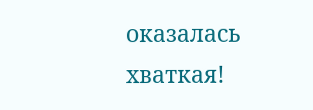оказалась хваткая!